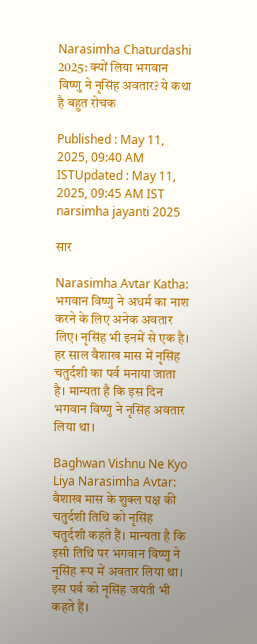Narasimha Chaturdashi 2025: क्यों लिया भगवान विष्णु ने नृसिंह अवतार? ये कथा है बहुत रोचक

Published : May 11, 2025, 09:40 AM ISTUpdated : May 11, 2025, 09:45 AM IST
narsimha jayanti 2025

सार

Narasimha Avtar Katha: भगवान विष्णु ने अधर्म का नाश करने के लिए अनेक अवतार लिए। नृसिंह भी इनमें से एक है। हर साल वैशाख मास में नृसिंह चतुर्दशी का पर्व मनाया जाता है। मान्यता है कि इस दिन भगवान विष्णु ने नृसिंह अवतार लिया था।

Baghwan Vishnu Ne Kyo Liya Narasimha Avtar: वैशाख मास के शुक्ल पक्ष की चतुर्दशी तिथि को नृसिंह चतुर्दशी कहते हैं। मान्यता है कि इसी तिथि पर भगवान विष्णु ने नृसिंह रूप में अवतार लिया था। इस पर्व को नृसिंह जयंती भी कहते हैं।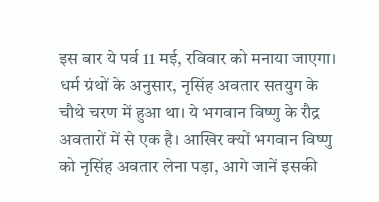इस बार ये पर्व 11 मई, रविवार को मनाया जाएगा। धर्म ग्रंथों के अनुसार, नृसिंह अवतार सतयुग के चौथे चरण में हुआ था। ये भगवान विष्णु के रौद्र अवतारों में से एक है। आखिर क्यों भगवान विष्णु को नृसिंह अवतार लेना पड़ा, आगे जानें इसकी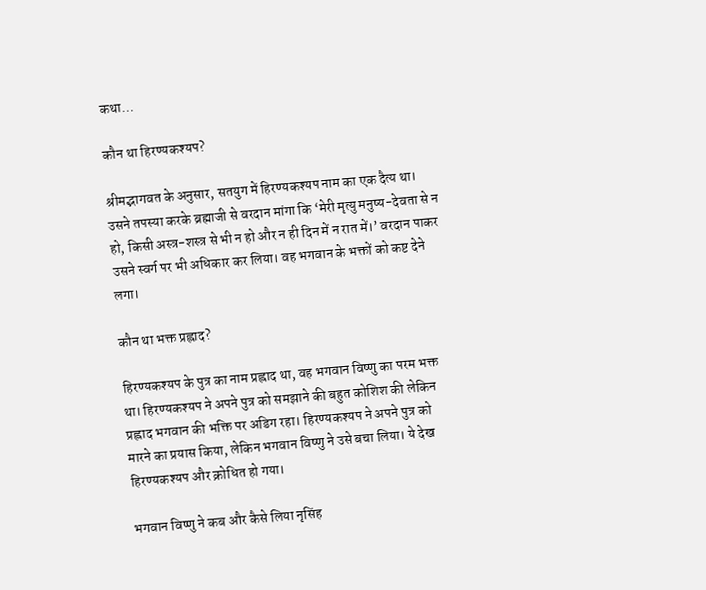कथा…

कौन था हिरण्यकश्यप?

श्रीमद्भागवत के अनुसार, सतयुग में हिरण्यकश्यप नाम का एक दैत्य था। उसने तपस्या करके ब्रह्माजी से वरदान मांगा कि ‘मेरी मृत्यु मनुष्य-देवता से न हो, किसी अस्त्र-शस्त्र से भी न हो और न ही दिन में न रात में।’ वरदान पाकर उसने स्वर्ग पर भी अधिकार कर लिया। वह भगवान के भक्तों को कष्ट देने लगा।

कौन था भक्त प्रह्लाद?

हिरण्यकश्यप के पुत्र का नाम प्रह्लाद था, वह भगवान विष्णु का परम भक्त था। हिरण्यकश्यप ने अपने पुत्र को समझाने की बहुत कोशिश की लेकिन प्रह्लाद भगवान की भक्ति पर अडिग रहा। हिरण्यकश्यप ने अपने पुत्र को मारने का प्रयास किया, लेकिन भगवान विष्णु ने उसे बचा लिया। ये देख हिरण्यकश्यप और क्रोधित हो गया।

भगवान विष्णु ने कब और कैसे लिया नृसिंह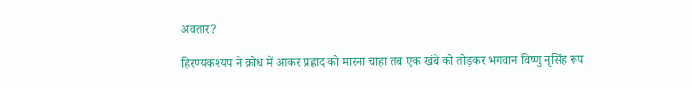अवतार?

हिरण्यकश्यप ने क्रोध में आकर प्रह्लाद को मारना चाहा तब एक खंबे को तोड़कर भगवान विष्णु नृसिंह रूप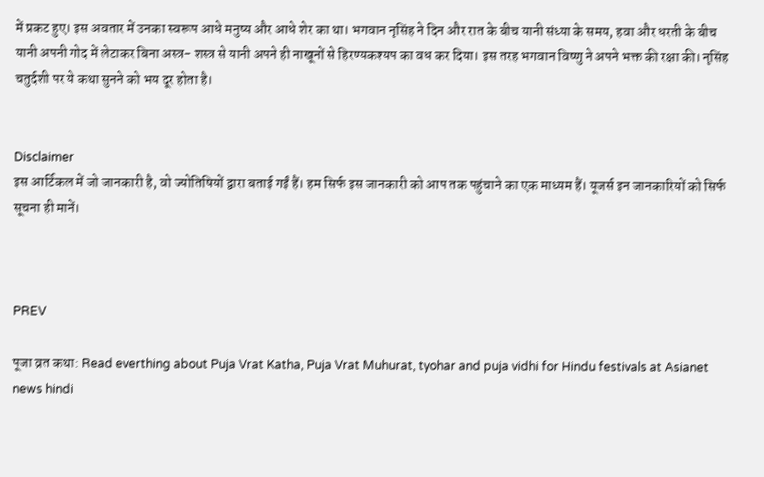में प्रकट हुए। इस अवतार में उनका स्वरूप आधे मनुष्य और आधे शेर का था। भगवान नृसिंह ने दिन और रात के बीच यानी संध्या के समय, हवा और धरती के बीच यानी अपनी गोद में लेटाकर बिना अस्त्र- शस्त्र से यानी अपने ही नाखूनों से हिरण्यकश्यप का वध कर दिया। इस तरह भगवान विष्णु ने अपने भक्त की रक्षा की। नृसिंह चतुर्दशी पर ये कथा सुनने को भय दूर होता है।


Disclaimer
इस आर्टिकल में जो जानकारी है, वो ज्योतिषियों द्वारा बताई गईं हैं। हम सिर्फ इस जानकारी को आप तक पहुंचाने का एक माध्यम हैं। यूजर्स इन जानकारियों को सिर्फ सूचना ही मानें।



PREV

पूजा व्रत कथा: Read everthing about Puja Vrat Katha, Puja Vrat Muhurat, tyohar and puja vidhi for Hindu festivals at Asianet news hindi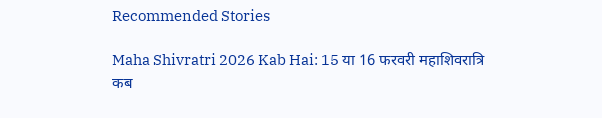Recommended Stories

Maha Shivratri 2026 Kab Hai: 15 या 16 फरवरी महाशिवरात्रि कब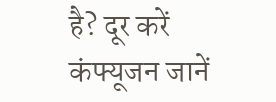है? दूर करें कंफ्यूजन जानें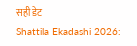सही डेट
Shattila Ekadashi 2026: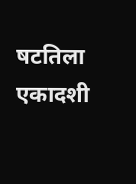षटतिला एकादशी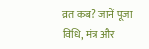व्रत कब? जानें पूजा विधि, मंत्र और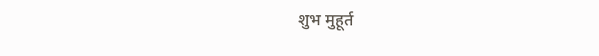शुभ मुहूर्त